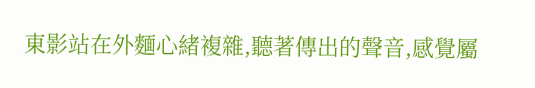東影站在外麵心緒複雜,聽著傳出的聲音,感覺屬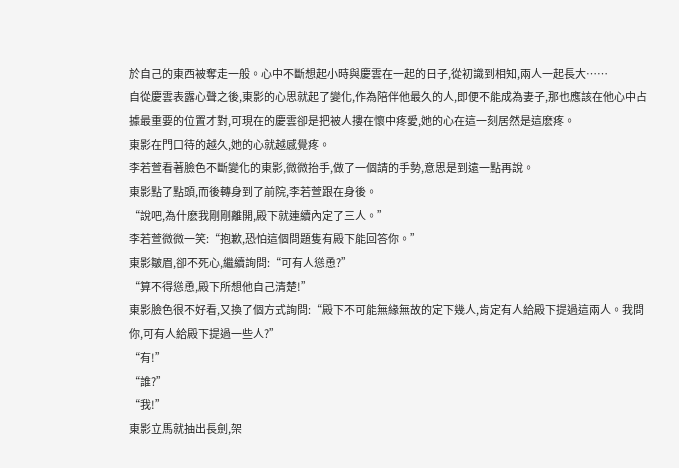於自己的東西被奪走一般。心中不斷想起小時與慶雲在一起的日子,從初識到相知,兩人一起長大……
自從慶雲表露心聲之後,東影的心思就起了變化,作為陪伴他最久的人,即便不能成為妻子,那也應該在他心中占據最重要的位置才對,可現在的慶雲卻是把被人摟在懷中疼愛,她的心在這一刻居然是這麽疼。
東影在門口待的越久,她的心就越感覺疼。
李若萱看著臉色不斷變化的東影,微微抬手,做了一個請的手勢,意思是到遠一點再說。
東影點了點頭,而後轉身到了前院,李若萱跟在身後。
“說吧,為什麽我剛剛離開,殿下就連續內定了三人。”
李若萱微微一笑:“抱歉,恐怕這個問題隻有殿下能回答你。”
東影皺眉,卻不死心,繼續詢問:“可有人慫恿?”
“算不得慫恿,殿下所想他自己清楚!”
東影臉色很不好看,又換了個方式詢問:“殿下不可能無緣無故的定下幾人,肯定有人給殿下提過這兩人。我問你,可有人給殿下提過一些人?”
“有!”
“誰?”
“我!”
東影立馬就抽出長劍,架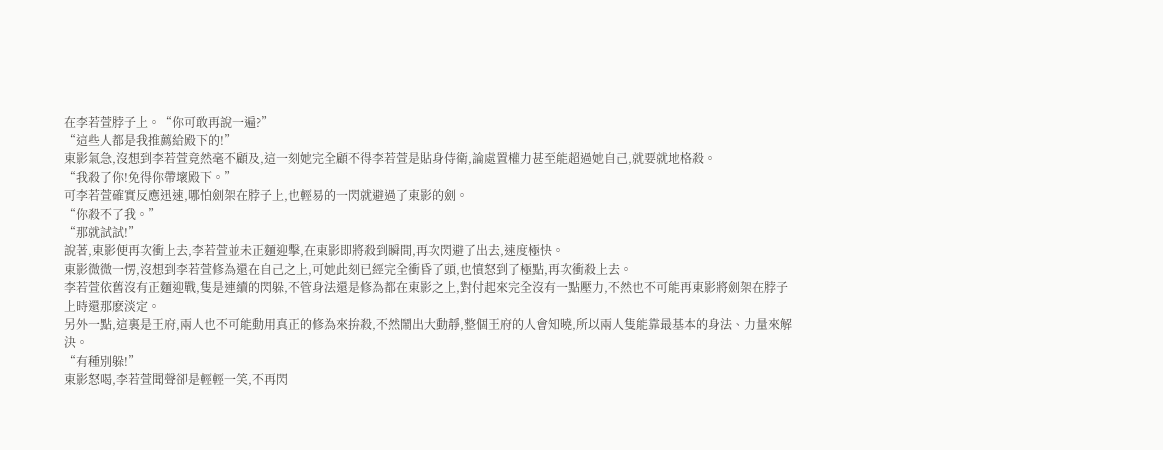在李若萱脖子上。“你可敢再說一遍?”
“這些人都是我推薦給殿下的!”
東影氣急,沒想到李若萱竟然毫不顧及,這一刻她完全顧不得李若萱是貼身侍衛,論處置權力甚至能超過她自己,就要就地格殺。
“我殺了你!免得你帶壞殿下。”
可李若萱確實反應迅速,哪怕劍架在脖子上,也輕易的一閃就避過了東影的劍。
“你殺不了我。”
“那就試試!”
說著,東影便再次衝上去,李若萱並未正麵迎擊,在東影即將殺到瞬間,再次閃避了出去,速度極快。
東影微微一愣,沒想到李若萱修為還在自己之上,可她此刻已經完全衝昏了頭,也憤怒到了極點,再次衝殺上去。
李若萱依舊沒有正麵迎戰,隻是連續的閃躲,不管身法還是修為都在東影之上,對付起來完全沒有一點壓力,不然也不可能再東影將劍架在脖子上時還那麽淡定。
另外一點,這裏是王府,兩人也不可能動用真正的修為來拚殺,不然鬧出大動靜,整個王府的人會知曉,所以兩人隻能靠最基本的身法、力量來解決。
“有種別躲!”
東影怒喝,李若萱聞聲卻是輕輕一笑,不再閃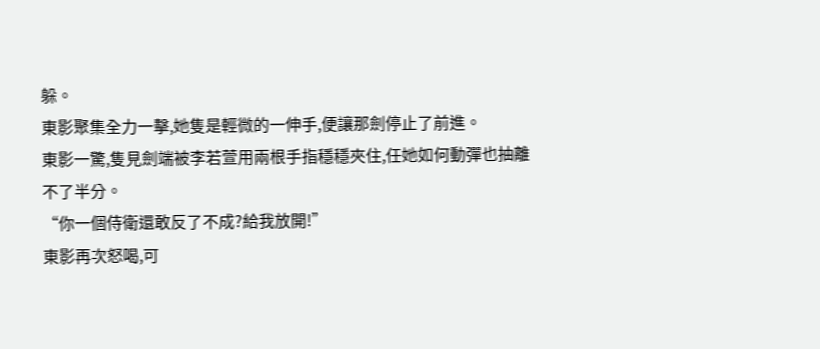躲。
東影聚集全力一擊,她隻是輕微的一伸手,便讓那劍停止了前進。
東影一驚,隻見劍端被李若萱用兩根手指穩穩夾住,任她如何動彈也抽離不了半分。
“你一個侍衛還敢反了不成?給我放開!”
東影再次怒喝,可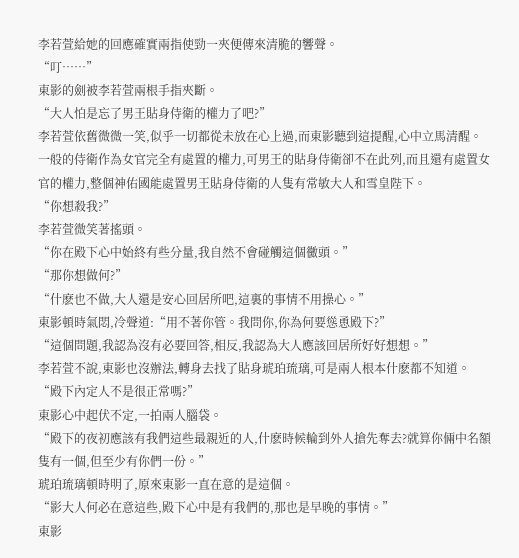李若萱給她的回應確實兩指使勁一夾便傳來清脆的響聲。
“叮……”
東影的劍被李若萱兩根手指夾斷。
“大人怕是忘了男王貼身侍衛的權力了吧?”
李若萱依舊微微一笑,似乎一切都從未放在心上過,而東影聽到這提醒,心中立馬清醒。
一般的侍衛作為女官完全有處置的權力,可男王的貼身侍衛卻不在此列,而且還有處置女官的權力,整個神佑國能處置男王貼身侍衛的人隻有常敏大人和雪皇陛下。
“你想殺我?”
李若萱微笑著搖頭。
“你在殿下心中始終有些分量,我自然不會碰觸這個黴頭。”
“那你想做何?”
“什麽也不做,大人還是安心回居所吧,這裏的事情不用操心。”
東影頓時氣悶,冷聲道:“用不著你管。我問你,你為何要慫恿殿下?”
“這個問題,我認為沒有必要回答,相反,我認為大人應該回居所好好想想。”
李若萱不說,東影也沒辦法,轉身去找了貼身琥珀琉璃,可是兩人根本什麽都不知道。
“殿下內定人不是很正常嗎?”
東影心中起伏不定,一拍兩人腦袋。
“殿下的夜初應該有我們這些最親近的人,什麽時候輪到外人搶先奪去?就算你倆中名額隻有一個,但至少有你們一份。”
琥珀琉璃頓時明了,原來東影一直在意的是這個。
“影大人何必在意這些,殿下心中是有我們的,那也是早晚的事情。”
東影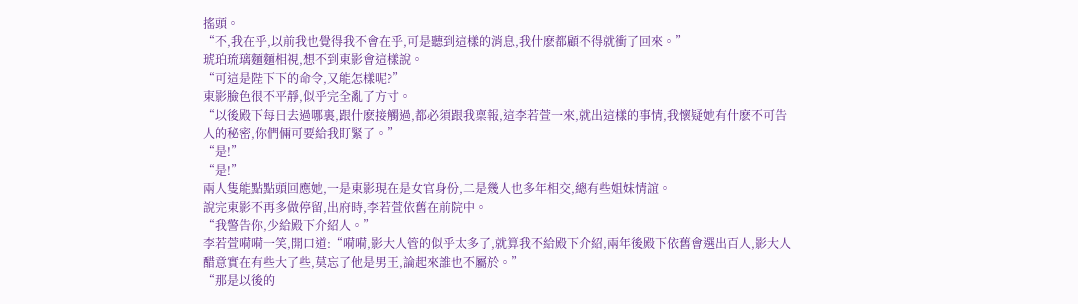搖頭。
“不,我在乎,以前我也覺得我不會在乎,可是聽到這樣的消息,我什麽都顧不得就衝了回來。”
琥珀琉璃麵麵相視,想不到東影會這樣說。
“可這是陛下下的命令,又能怎樣呢?”
東影臉色很不平靜,似乎完全亂了方寸。
“以後殿下每日去過哪裏,跟什麽接觸過,都必須跟我稟報,這李若萱一來,就出這樣的事情,我懷疑她有什麽不可告人的秘密,你們倆可要給我盯緊了。”
“是!”
“是!”
兩人隻能點點頭回應她,一是東影現在是女官身份,二是幾人也多年相交,總有些姐妹情誼。
說完東影不再多做停留,出府時,李若萱依舊在前院中。
“我警告你,少給殿下介紹人。”
李若萱嗬嗬一笑,開口道:“嗬嗬,影大人管的似乎太多了,就算我不給殿下介紹,兩年後殿下依舊會選出百人,影大人醋意實在有些大了些,莫忘了他是男王,論起來誰也不屬於。”
“那是以後的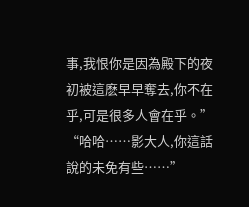事,我恨你是因為殿下的夜初被這麽早早奪去,你不在乎,可是很多人會在乎。”
“哈哈……影大人,你這話說的未免有些……”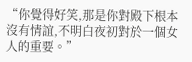“你覺得好笑,那是你對殿下根本沒有情誼,不明白夜初對於一個女人的重要。”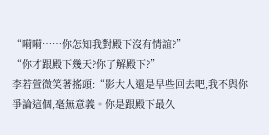“嗬嗬……你怎知我對殿下沒有情誼?”
“你才跟殿下幾天?你了解殿下?”
李若萱微笑著搖頭:“影大人還是早些回去吧,我不與你爭論這個,毫無意義。你是跟殿下最久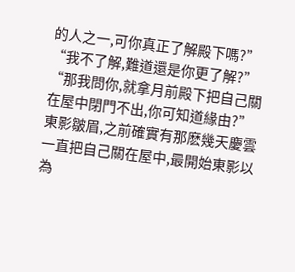的人之一,可你真正了解殿下嗎?”
“我不了解,難道還是你更了解?”
“那我問你,就拿月前殿下把自己關在屋中閉門不出,你可知道緣由?”
東影皺眉,之前確實有那麽幾天慶雲一直把自己關在屋中,最開始東影以為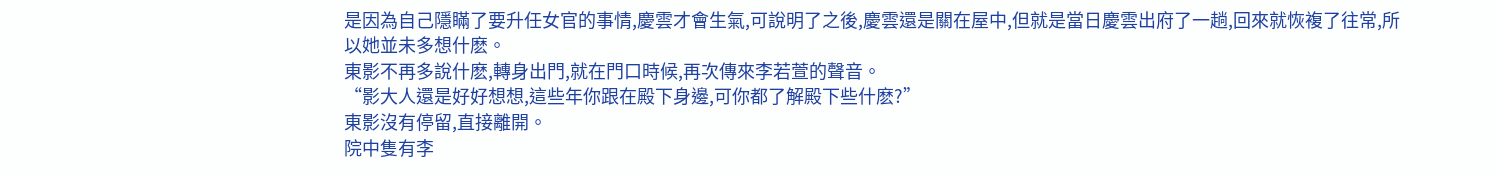是因為自己隱瞞了要升任女官的事情,慶雲才會生氣,可說明了之後,慶雲還是關在屋中,但就是當日慶雲出府了一趟,回來就恢複了往常,所以她並未多想什麽。
東影不再多說什麽,轉身出門,就在門口時候,再次傳來李若萱的聲音。
“影大人還是好好想想,這些年你跟在殿下身邊,可你都了解殿下些什麽?”
東影沒有停留,直接離開。
院中隻有李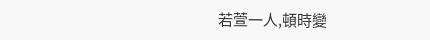若萱一人,頓時變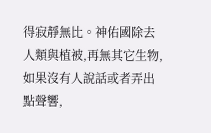得寂靜無比。神佑國除去人類與植被,再無其它生物,如果沒有人說話或者弄出點聲響,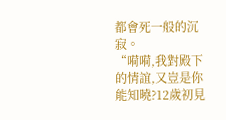都會死一般的沉寂。
“嗬嗬,我對殿下的情誼,又豈是你能知曉?12歲初見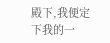殿下,我便定下我的一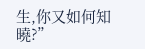生,你又如何知曉?”